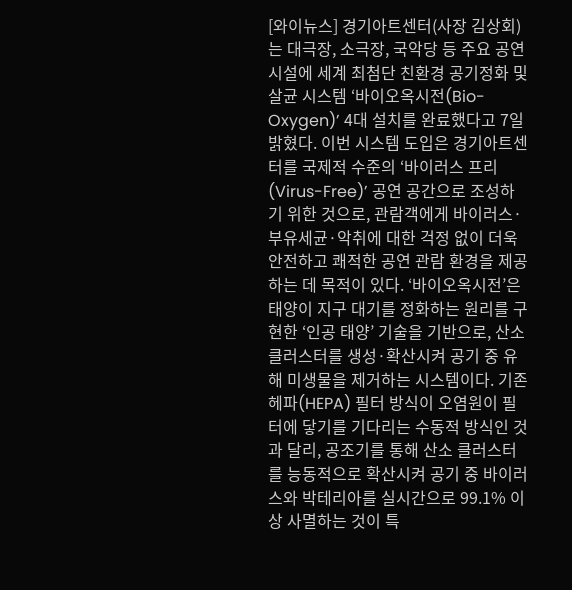[와이뉴스] 경기아트센터(사장 김상회)는 대극장, 소극장, 국악당 등 주요 공연시설에 세계 최첨단 친환경 공기정화 및 살균 시스템 ‘바이오옥시전(Bio-Oxygen)’ 4대 설치를 완료했다고 7일 밝혔다. 이번 시스템 도입은 경기아트센터를 국제적 수준의 ‘바이러스 프리(Virus-Free)’ 공연 공간으로 조성하기 위한 것으로, 관람객에게 바이러스·부유세균·악취에 대한 걱정 없이 더욱 안전하고 쾌적한 공연 관람 환경을 제공하는 데 목적이 있다. ‘바이오옥시전’은 태양이 지구 대기를 정화하는 원리를 구현한 ‘인공 태양’ 기술을 기반으로, 산소 클러스터를 생성·확산시켜 공기 중 유해 미생물을 제거하는 시스템이다. 기존 헤파(HEPA) 필터 방식이 오염원이 필터에 닿기를 기다리는 수동적 방식인 것과 달리, 공조기를 통해 산소 클러스터를 능동적으로 확산시켜 공기 중 바이러스와 박테리아를 실시간으로 99.1% 이상 사멸하는 것이 특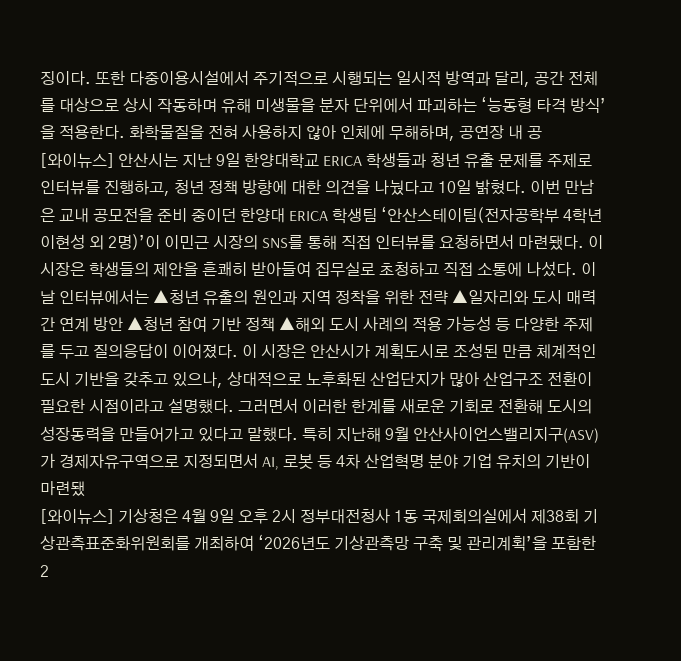징이다. 또한 다중이용시설에서 주기적으로 시행되는 일시적 방역과 달리, 공간 전체를 대상으로 상시 작동하며 유해 미생물을 분자 단위에서 파괴하는 ‘능동형 타격 방식’을 적용한다. 화학물질을 전혀 사용하지 않아 인체에 무해하며, 공연장 내 공
[와이뉴스] 안산시는 지난 9일 한양대학교 ERICA 학생들과 청년 유출 문제를 주제로 인터뷰를 진행하고, 청년 정책 방향에 대한 의견을 나눴다고 10일 밝혔다. 이번 만남은 교내 공모전을 준비 중이던 한양대 ERICA 학생팀 ‘안산스테이팀(전자공학부 4학년 이현성 외 2명)’이 이민근 시장의 SNS를 통해 직접 인터뷰를 요청하면서 마련됐다. 이 시장은 학생들의 제안을 흔쾌히 받아들여 집무실로 초청하고 직접 소통에 나섰다. 이날 인터뷰에서는 ▲청년 유출의 원인과 지역 정착을 위한 전략 ▲일자리와 도시 매력 간 연계 방안 ▲청년 참여 기반 정책 ▲해외 도시 사례의 적용 가능성 등 다양한 주제를 두고 질의응답이 이어졌다. 이 시장은 안산시가 계획도시로 조성된 만큼 체계적인 도시 기반을 갖추고 있으나, 상대적으로 노후화된 산업단지가 많아 산업구조 전환이 필요한 시점이라고 설명했다. 그러면서 이러한 한계를 새로운 기회로 전환해 도시의 성장동력을 만들어가고 있다고 말했다. 특히 지난해 9월 안산사이언스밸리지구(ASV)가 경제자유구역으로 지정되면서 AI, 로봇 등 4차 산업혁명 분야 기업 유치의 기반이 마련됐
[와이뉴스] 기상청은 4월 9일 오후 2시 정부대전청사 1동 국제회의실에서 제38회 기상관측표준화위원회를 개최하여 ‘2026년도 기상관측망 구축 및 관리계획’을 포함한 2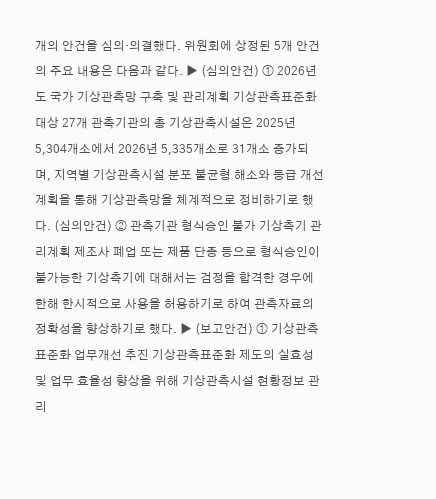개의 안건을 심의·의결했다. 위원회에 상정된 5개 안건의 주요 내용은 다음과 같다. ▶ (심의안건) ① 2026년도 국가 기상관측망 구축 및 관리계획 기상관측표준화 대상 27개 관측기관의 총 기상관측시설은 2025년 5,304개소에서 2026년 5,335개소로 31개소 증가되며, 지역별 기상관측시설 분포 불균형 해소와 등급 개선 계획을 통해 기상관측망을 체계적으로 정비하기로 했다. (심의안건) ② 관측기관 형식승인 불가 기상측기 관리계획 제조사 폐업 또는 제품 단종 등으로 형식승인이 불가능한 기상측기에 대해서는 검정을 합격한 경우에 한해 한시적으로 사용을 허용하기로 하여 관측자료의 정확성을 향상하기로 했다. ▶ (보고안건) ① 기상관측표준화 업무개선 추진 기상관측표준화 제도의 실효성 및 업무 효율성 향상을 위해 기상관측시설 현황정보 관리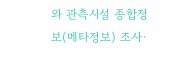와 관측시설 종합정보(메타정보) 조사·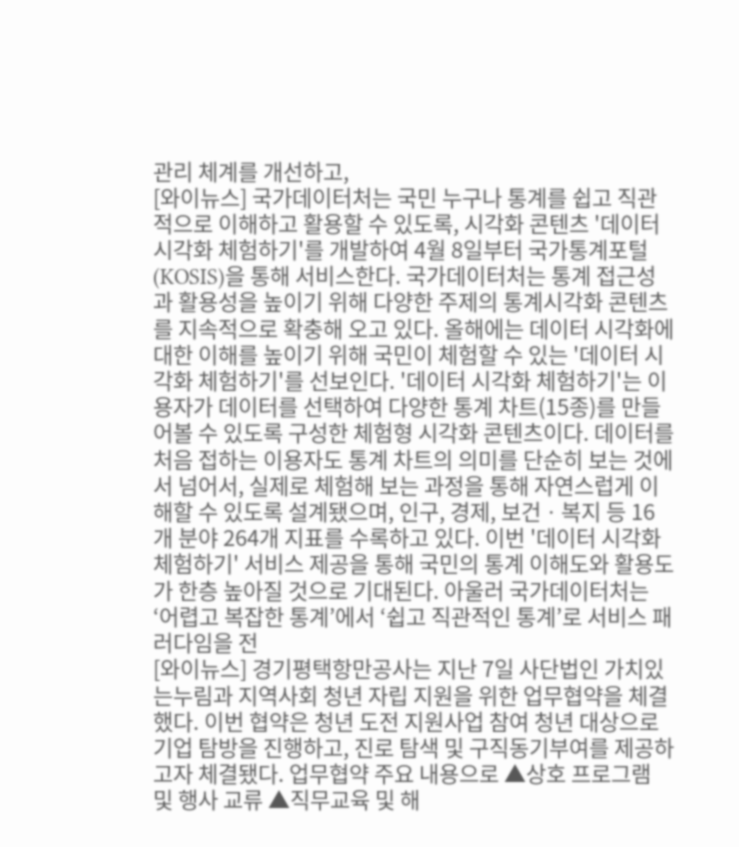관리 체계를 개선하고,
[와이뉴스] 국가데이터처는 국민 누구나 통계를 쉽고 직관적으로 이해하고 활용할 수 있도록, 시각화 콘텐츠 '데이터 시각화 체험하기'를 개발하여 4월 8일부터 국가통계포털(KOSIS)을 통해 서비스한다. 국가데이터처는 통계 접근성과 활용성을 높이기 위해 다양한 주제의 통계시각화 콘텐츠를 지속적으로 확충해 오고 있다. 올해에는 데이터 시각화에 대한 이해를 높이기 위해 국민이 체험할 수 있는 '데이터 시각화 체험하기'를 선보인다. '데이터 시각화 체험하기'는 이용자가 데이터를 선택하여 다양한 통계 차트(15종)를 만들어볼 수 있도록 구성한 체험형 시각화 콘텐츠이다. 데이터를 처음 접하는 이용자도 통계 차트의 의미를 단순히 보는 것에서 넘어서, 실제로 체험해 보는 과정을 통해 자연스럽게 이해할 수 있도록 설계됐으며, 인구, 경제, 보건ㆍ복지 등 16개 분야 264개 지표를 수록하고 있다. 이번 '데이터 시각화 체험하기' 서비스 제공을 통해 국민의 통계 이해도와 활용도가 한층 높아질 것으로 기대된다. 아울러 국가데이터처는 ‘어렵고 복잡한 통계’에서 ‘쉽고 직관적인 통계’로 서비스 패러다임을 전
[와이뉴스] 경기평택항만공사는 지난 7일 사단법인 가치있는누림과 지역사회 청년 자립 지원을 위한 업무협약을 체결했다. 이번 협약은 청년 도전 지원사업 참여 청년 대상으로 기업 탐방을 진행하고, 진로 탐색 및 구직동기부여를 제공하고자 체결됐다. 업무협약 주요 내용으로 ▲상호 프로그램 및 행사 교류 ▲직무교육 및 해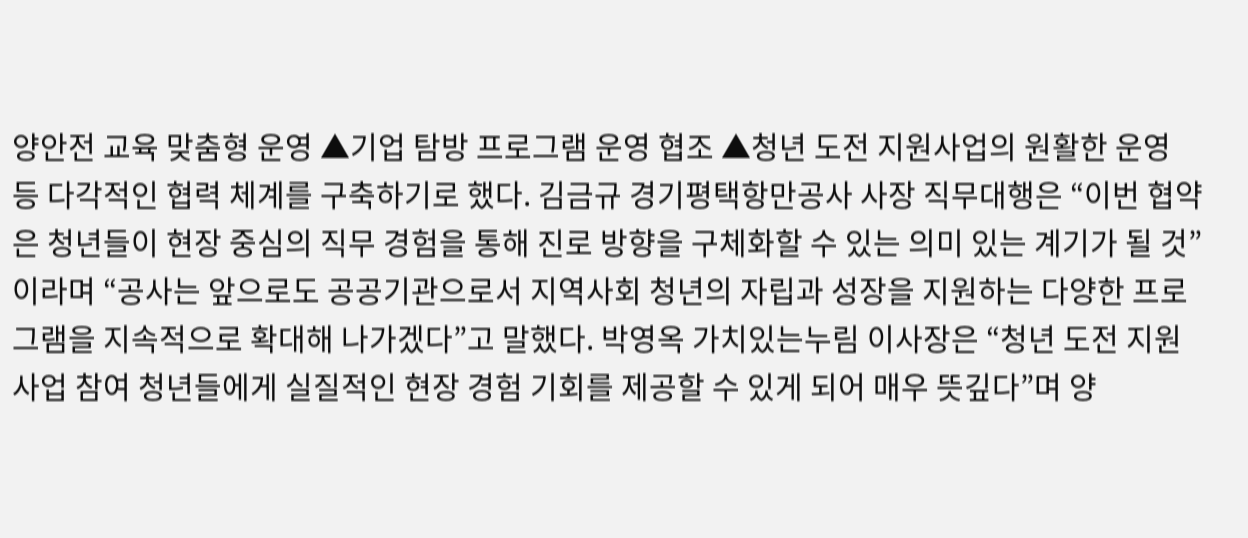양안전 교육 맞춤형 운영 ▲기업 탐방 프로그램 운영 협조 ▲청년 도전 지원사업의 원활한 운영 등 다각적인 협력 체계를 구축하기로 했다. 김금규 경기평택항만공사 사장 직무대행은 “이번 협약은 청년들이 현장 중심의 직무 경험을 통해 진로 방향을 구체화할 수 있는 의미 있는 계기가 될 것”이라며 “공사는 앞으로도 공공기관으로서 지역사회 청년의 자립과 성장을 지원하는 다양한 프로그램을 지속적으로 확대해 나가겠다”고 말했다. 박영옥 가치있는누림 이사장은 “청년 도전 지원사업 참여 청년들에게 실질적인 현장 경험 기회를 제공할 수 있게 되어 매우 뜻깊다”며 양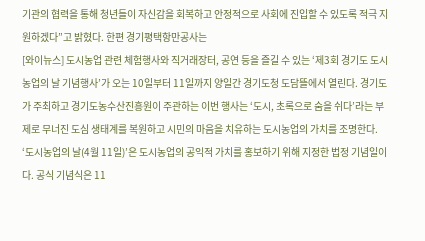기관의 협력을 통해 청년들이 자신감을 회복하고 안정적으로 사회에 진입할 수 있도록 적극 지원하겠다”고 밝혔다. 한편 경기평택항만공사는
[와이뉴스] 도시농업 관련 체험행사와 직거래장터, 공연 등을 즐길 수 있는 ‘제3회 경기도 도시농업의 날 기념행사’가 오는 10일부터 11일까지 양일간 경기도청 도담뜰에서 열린다. 경기도가 주최하고 경기도농수산진흥원이 주관하는 이번 행사는 ‘도시, 초록으로 숨을 쉬다’라는 부제로 무너진 도심 생태계를 복원하고 시민의 마음을 치유하는 도시농업의 가치를 조명한다. ‘도시농업의 날(4월 11일)’은 도시농업의 공익적 가치를 홍보하기 위해 지정한 법정 기념일이다. 공식 기념식은 11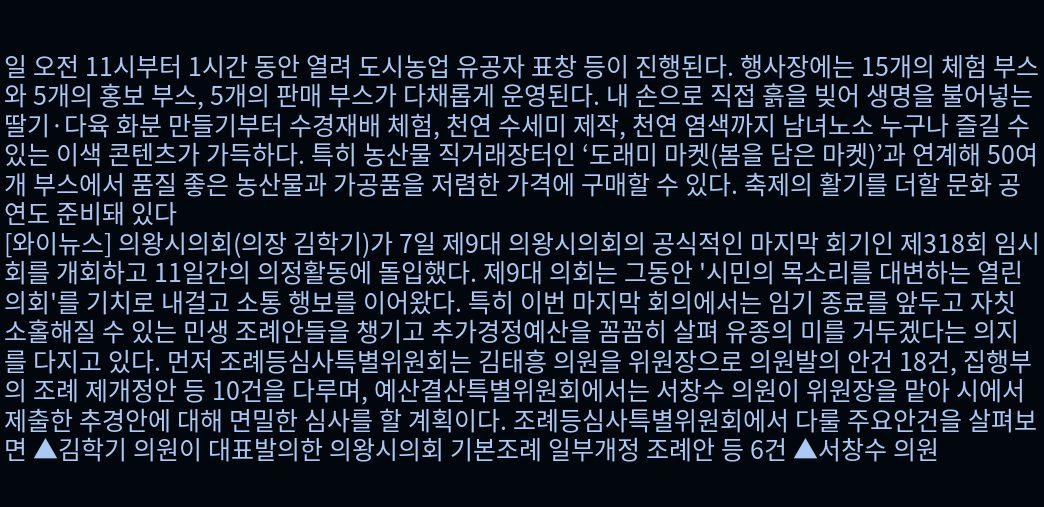일 오전 11시부터 1시간 동안 열려 도시농업 유공자 표창 등이 진행된다. 행사장에는 15개의 체험 부스와 5개의 홍보 부스, 5개의 판매 부스가 다채롭게 운영된다. 내 손으로 직접 흙을 빚어 생명을 불어넣는 딸기·다육 화분 만들기부터 수경재배 체험, 천연 수세미 제작, 천연 염색까지 남녀노소 누구나 즐길 수 있는 이색 콘텐츠가 가득하다. 특히 농산물 직거래장터인 ‘도래미 마켓(봄을 담은 마켓)’과 연계해 50여 개 부스에서 품질 좋은 농산물과 가공품을 저렴한 가격에 구매할 수 있다. 축제의 활기를 더할 문화 공연도 준비돼 있다
[와이뉴스] 의왕시의회(의장 김학기)가 7일 제9대 의왕시의회의 공식적인 마지막 회기인 제318회 임시회를 개회하고 11일간의 의정활동에 돌입했다. 제9대 의회는 그동안 '시민의 목소리를 대변하는 열린 의회'를 기치로 내걸고 소통 행보를 이어왔다. 특히 이번 마지막 회의에서는 임기 종료를 앞두고 자칫 소홀해질 수 있는 민생 조례안들을 챙기고 추가경정예산을 꼼꼼히 살펴 유종의 미를 거두겠다는 의지를 다지고 있다. 먼저 조례등심사특별위원회는 김태흥 의원을 위원장으로 의원발의 안건 18건, 집행부의 조례 제개정안 등 10건을 다루며, 예산결산특별위원회에서는 서창수 의원이 위원장을 맡아 시에서 제출한 추경안에 대해 면밀한 심사를 할 계획이다. 조례등심사특별위원회에서 다룰 주요안건을 살펴보면 ▲김학기 의원이 대표발의한 의왕시의회 기본조례 일부개정 조례안 등 6건 ▲서창수 의원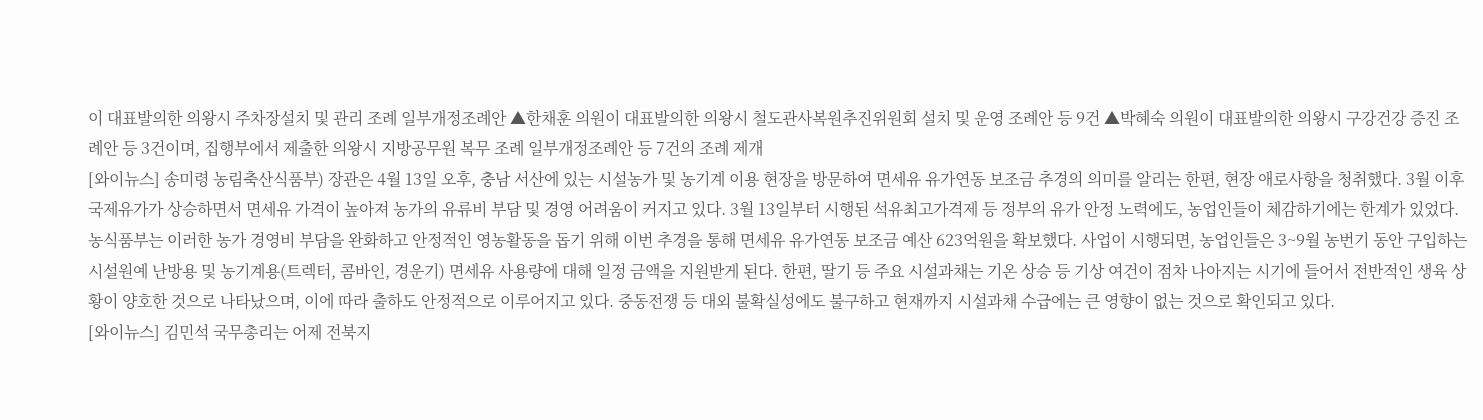이 대표발의한 의왕시 주차장설치 및 관리 조례 일부개정조례안 ▲한채훈 의원이 대표발의한 의왕시 철도관사복원추진위원회 설치 및 운영 조례안 등 9건 ▲박혜숙 의원이 대표발의한 의왕시 구강건강 증진 조례안 등 3건이며, 집행부에서 제출한 의왕시 지방공무원 복무 조례 일부개정조례안 등 7건의 조례 제개
[와이뉴스] 송미령 농림축산식품부) 장관은 4월 13일 오후, 충남 서산에 있는 시설농가 및 농기계 이용 현장을 방문하여 면세유 유가연동 보조금 추경의 의미를 알리는 한편, 현장 애로사항을 청취했다. 3월 이후 국제유가가 상승하면서 면세유 가격이 높아져 농가의 유류비 부담 및 경영 어려움이 커지고 있다. 3월 13일부터 시행된 석유최고가격제 등 정부의 유가 안정 노력에도, 농업인들이 체감하기에는 한계가 있었다. 농식품부는 이러한 농가 경영비 부담을 완화하고 안정적인 영농활동을 돕기 위해 이번 추경을 통해 면세유 유가연동 보조금 예산 623억원을 확보했다. 사업이 시행되면, 농업인들은 3~9월 농번기 동안 구입하는 시설원예 난방용 및 농기계용(트렉터, 콤바인, 경운기) 면세유 사용량에 대해 일정 금액을 지원받게 된다. 한편, 딸기 등 주요 시설과채는 기온 상승 등 기상 여건이 점차 나아지는 시기에 들어서 전반적인 생육 상황이 양호한 것으로 나타났으며, 이에 따라 출하도 안정적으로 이루어지고 있다. 중동전쟁 등 대외 불확실성에도 불구하고 현재까지 시설과채 수급에는 큰 영향이 없는 것으로 확인되고 있다.
[와이뉴스] 김민석 국무총리는 어제 전북지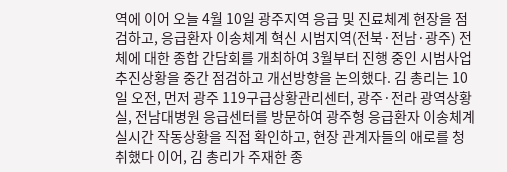역에 이어 오늘 4월 10일 광주지역 응급 및 진료체계 현장을 점검하고, 응급환자 이송체계 혁신 시범지역(전북·전남·광주) 전체에 대한 종합 간담회를 개최하여 3월부터 진행 중인 시범사업 추진상황을 중간 점검하고 개선방향을 논의했다. 김 총리는 10일 오전, 먼저 광주 119구급상황관리센터, 광주·전라 광역상황실, 전남대병원 응급센터를 방문하여 광주형 응급환자 이송체계 실시간 작동상황을 직접 확인하고, 현장 관계자들의 애로를 청취했다 이어, 김 총리가 주재한 종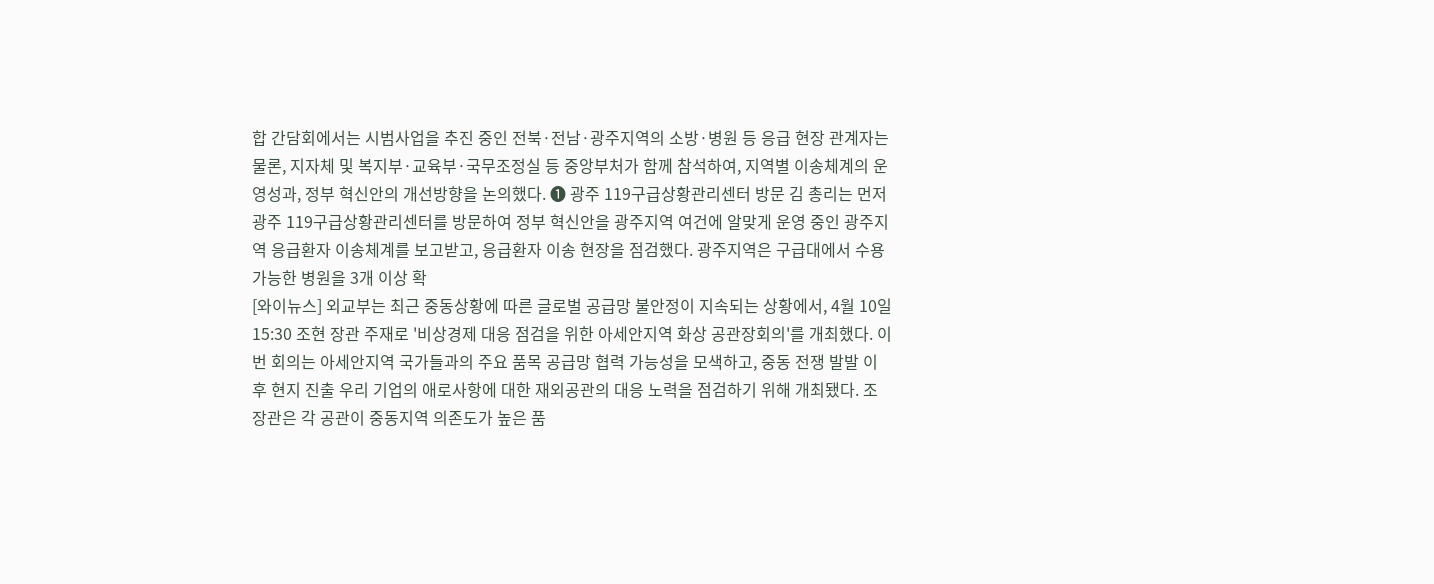합 간담회에서는 시범사업을 추진 중인 전북·전남·광주지역의 소방·병원 등 응급 현장 관계자는 물론, 지자체 및 복지부·교육부·국무조정실 등 중앙부처가 함께 참석하여, 지역별 이송체계의 운영성과, 정부 혁신안의 개선방향을 논의했다. ❶ 광주 119구급상황관리센터 방문 김 총리는 먼저 광주 119구급상황관리센터를 방문하여 정부 혁신안을 광주지역 여건에 알맞게 운영 중인 광주지역 응급환자 이송체계를 보고받고, 응급환자 이송 현장을 점검했다. 광주지역은 구급대에서 수용 가능한 병원을 3개 이상 확
[와이뉴스] 외교부는 최근 중동상황에 따른 글로벌 공급망 불안정이 지속되는 상황에서, 4월 10일 15:30 조현 장관 주재로 '비상경제 대응 점검을 위한 아세안지역 화상 공관장회의'를 개최했다. 이번 회의는 아세안지역 국가들과의 주요 품목 공급망 협력 가능성을 모색하고, 중동 전쟁 발발 이후 현지 진출 우리 기업의 애로사항에 대한 재외공관의 대응 노력을 점검하기 위해 개최됐다. 조 장관은 각 공관이 중동지역 의존도가 높은 품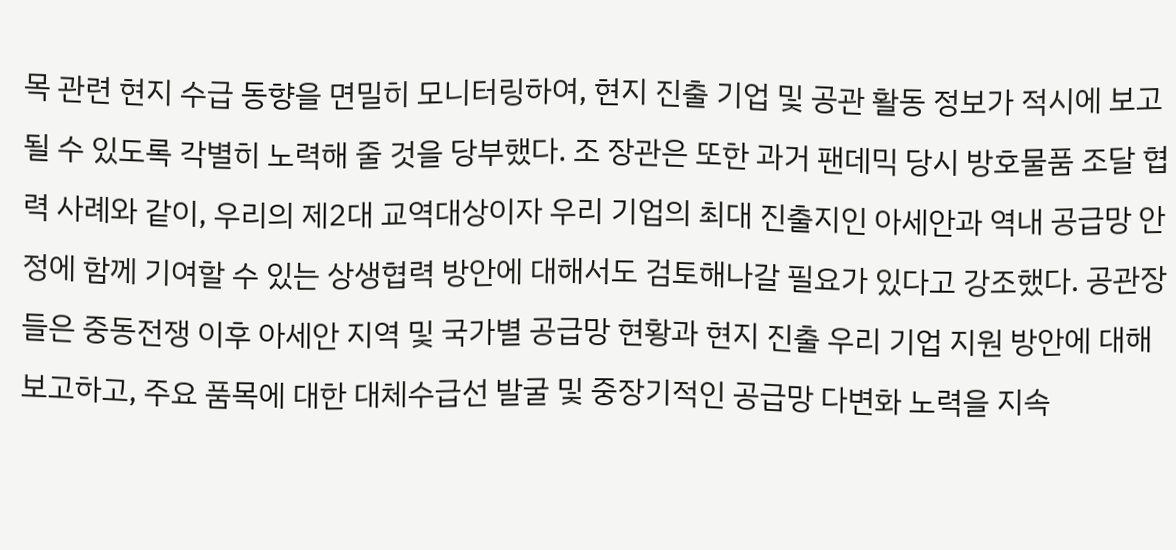목 관련 현지 수급 동향을 면밀히 모니터링하여, 현지 진출 기업 및 공관 활동 정보가 적시에 보고될 수 있도록 각별히 노력해 줄 것을 당부했다. 조 장관은 또한 과거 팬데믹 당시 방호물품 조달 협력 사례와 같이, 우리의 제2대 교역대상이자 우리 기업의 최대 진출지인 아세안과 역내 공급망 안정에 함께 기여할 수 있는 상생협력 방안에 대해서도 검토해나갈 필요가 있다고 강조했다. 공관장들은 중동전쟁 이후 아세안 지역 및 국가별 공급망 현황과 현지 진출 우리 기업 지원 방안에 대해 보고하고, 주요 품목에 대한 대체수급선 발굴 및 중장기적인 공급망 다변화 노력을 지속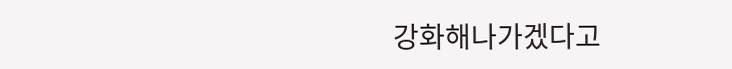강화해나가겠다고